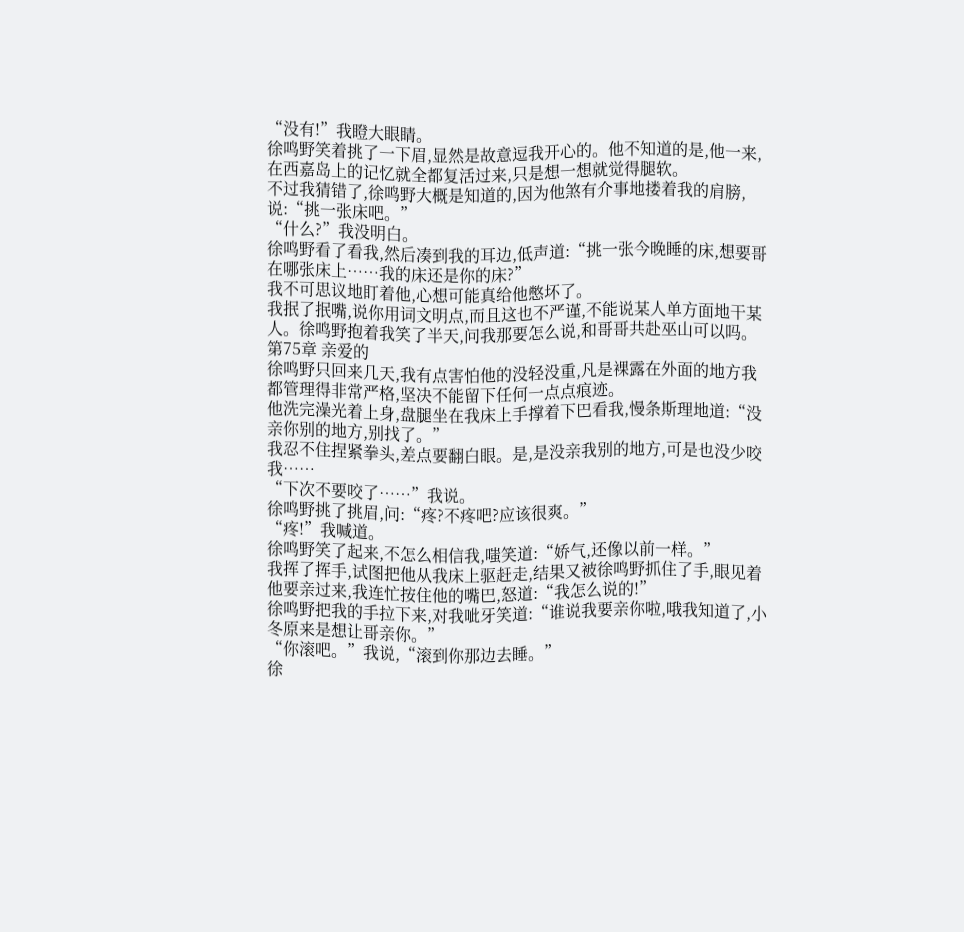“没有!”我瞪大眼睛。
徐鸣野笑着挑了一下眉,显然是故意逗我开心的。他不知道的是,他一来,在西嘉岛上的记忆就全都复活过来,只是想一想就觉得腿软。
不过我猜错了,徐鸣野大概是知道的,因为他煞有介事地搂着我的肩膀,说:“挑一张床吧。”
“什么?”我没明白。
徐鸣野看了看我,然后凑到我的耳边,低声道:“挑一张今晚睡的床,想要哥在哪张床上……我的床还是你的床?”
我不可思议地盯着他,心想可能真给他憋坏了。
我抿了抿嘴,说你用词文明点,而且这也不严谨,不能说某人单方面地干某人。徐鸣野抱着我笑了半天,问我那要怎么说,和哥哥共赴巫山可以吗。
第75章 亲爱的
徐鸣野只回来几天,我有点害怕他的没轻没重,凡是裸露在外面的地方我都管理得非常严格,坚决不能留下任何一点点痕迹。
他洗完澡光着上身,盘腿坐在我床上手撑着下巴看我,慢条斯理地道:“没亲你别的地方,别找了。”
我忍不住捏紧拳头,差点要翻白眼。是,是没亲我别的地方,可是也没少咬我……
“下次不要咬了……”我说。
徐鸣野挑了挑眉,问:“疼?不疼吧?应该很爽。”
“疼!”我喊道。
徐鸣野笑了起来,不怎么相信我,嗤笑道:“娇气,还像以前一样。”
我挥了挥手,试图把他从我床上驱赶走,结果又被徐鸣野抓住了手,眼见着他要亲过来,我连忙按住他的嘴巴,怒道:“我怎么说的!”
徐鸣野把我的手拉下来,对我呲牙笑道:“谁说我要亲你啦,哦我知道了,小冬原来是想让哥亲你。”
“你滚吧。”我说,“滚到你那边去睡。”
徐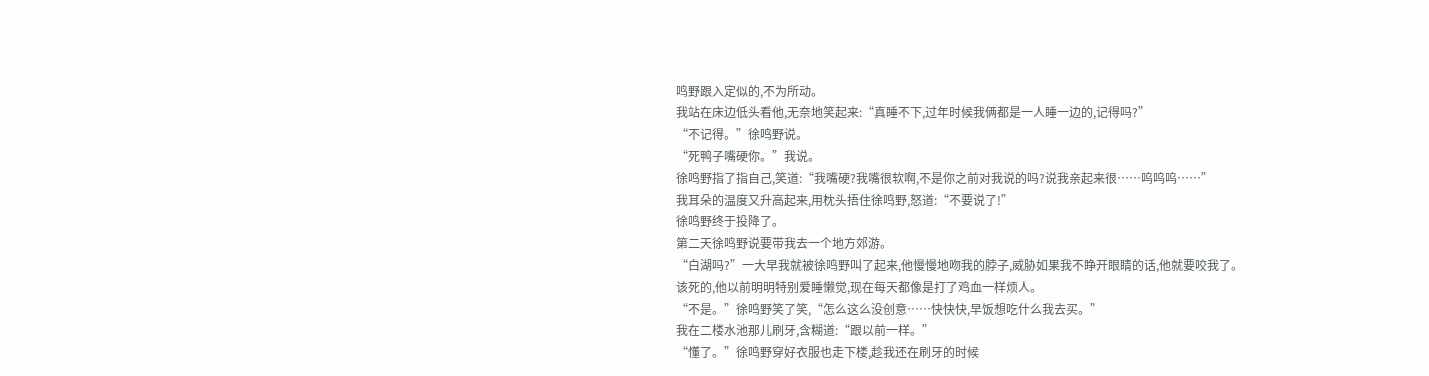鸣野跟入定似的,不为所动。
我站在床边低头看他,无奈地笑起来:“真睡不下,过年时候我俩都是一人睡一边的,记得吗?”
“不记得。”徐鸣野说。
“死鸭子嘴硬你。”我说。
徐鸣野指了指自己,笑道:“我嘴硬?我嘴很软啊,不是你之前对我说的吗?说我亲起来很……呜呜呜……”
我耳朵的温度又升高起来,用枕头捂住徐鸣野,怒道:“不要说了!”
徐鸣野终于投降了。
第二天徐鸣野说要带我去一个地方郊游。
“白湖吗?”一大早我就被徐鸣野叫了起来,他慢慢地吻我的脖子,威胁如果我不睁开眼睛的话,他就要咬我了。
该死的,他以前明明特别爱睡懒觉,现在每天都像是打了鸡血一样烦人。
“不是。”徐鸣野笑了笑,“怎么这么没创意……快快快,早饭想吃什么我去买。”
我在二楼水池那儿刷牙,含糊道:“跟以前一样。”
“懂了。”徐鸣野穿好衣服也走下楼,趁我还在刷牙的时候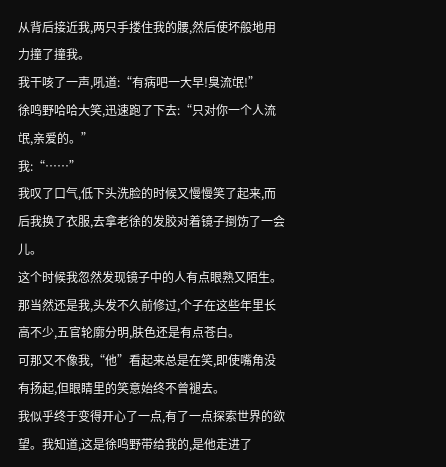从背后接近我,两只手搂住我的腰,然后使坏般地用力撞了撞我。
我干咳了一声,吼道:“有病吧一大早!臭流氓!”
徐鸣野哈哈大笑,迅速跑了下去:“只对你一个人流氓,亲爱的。”
我:“……”
我叹了口气,低下头洗脸的时候又慢慢笑了起来,而后我换了衣服,去拿老徐的发胶对着镜子捯饬了一会儿。
这个时候我忽然发现镜子中的人有点眼熟又陌生。
那当然还是我,头发不久前修过,个子在这些年里长高不少,五官轮廓分明,肤色还是有点苍白。
可那又不像我,“他”看起来总是在笑,即使嘴角没有扬起,但眼睛里的笑意始终不曾褪去。
我似乎终于变得开心了一点,有了一点探索世界的欲望。我知道,这是徐鸣野带给我的,是他走进了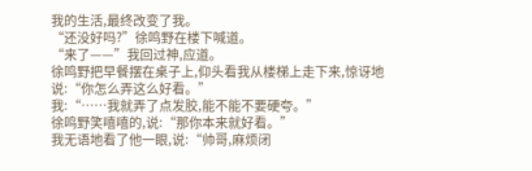我的生活,最终改变了我。
“还没好吗?”徐鸣野在楼下喊道。
“来了——”我回过神,应道。
徐鸣野把早餐摆在桌子上,仰头看我从楼梯上走下来,惊讶地说:“你怎么弄这么好看。”
我:“……我就弄了点发胶,能不能不要硬夸。”
徐鸣野笑嘻嘻的,说:“那你本来就好看。”
我无语地看了他一眼,说:“帅哥,麻烦闭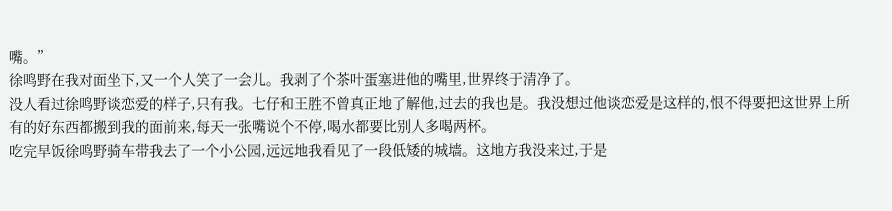嘴。”
徐鸣野在我对面坐下,又一个人笑了一会儿。我剥了个茶叶蛋塞进他的嘴里,世界终于清净了。
没人看过徐鸣野谈恋爱的样子,只有我。七仔和王胜不曾真正地了解他,过去的我也是。我没想过他谈恋爱是这样的,恨不得要把这世界上所有的好东西都搬到我的面前来,每天一张嘴说个不停,喝水都要比别人多喝两杯。
吃完早饭徐鸣野骑车带我去了一个小公园,远远地我看见了一段低矮的城墙。这地方我没来过,于是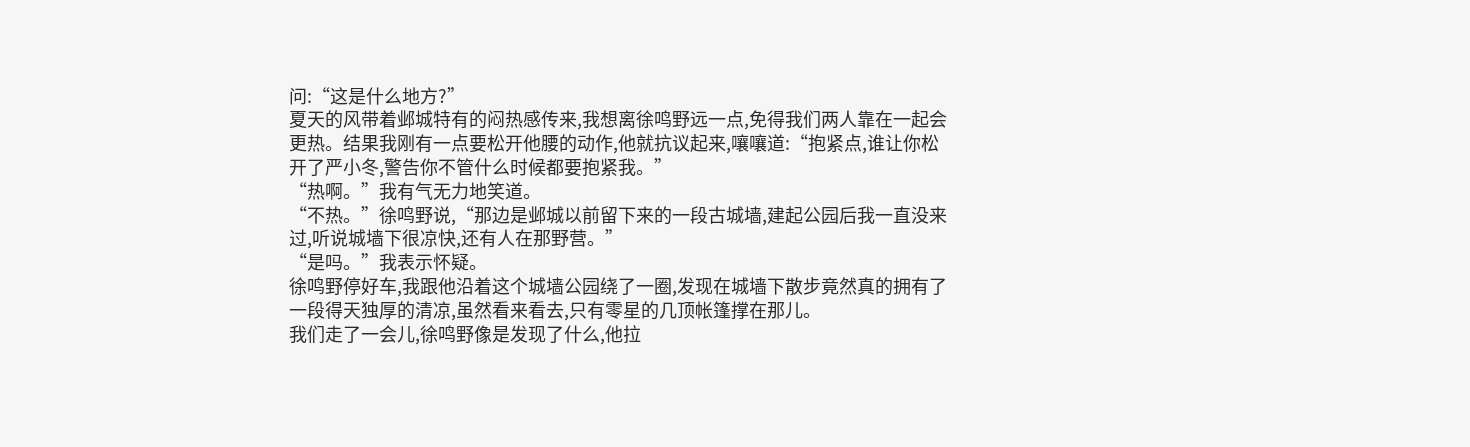问:“这是什么地方?”
夏天的风带着邺城特有的闷热感传来,我想离徐鸣野远一点,免得我们两人靠在一起会更热。结果我刚有一点要松开他腰的动作,他就抗议起来,嚷嚷道:“抱紧点,谁让你松开了严小冬,警告你不管什么时候都要抱紧我。”
“热啊。”我有气无力地笑道。
“不热。”徐鸣野说,“那边是邺城以前留下来的一段古城墙,建起公园后我一直没来过,听说城墙下很凉快,还有人在那野营。”
“是吗。”我表示怀疑。
徐鸣野停好车,我跟他沿着这个城墙公园绕了一圈,发现在城墙下散步竟然真的拥有了一段得天独厚的清凉,虽然看来看去,只有零星的几顶帐篷撑在那儿。
我们走了一会儿,徐鸣野像是发现了什么,他拉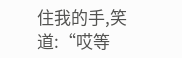住我的手,笑道:“哎等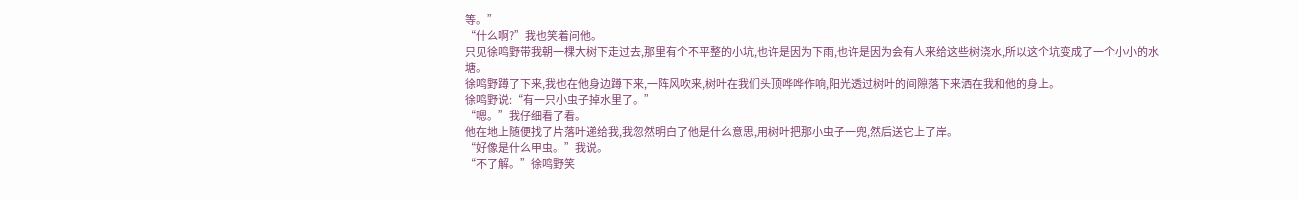等。”
“什么啊?”我也笑着问他。
只见徐鸣野带我朝一棵大树下走过去,那里有个不平整的小坑,也许是因为下雨,也许是因为会有人来给这些树浇水,所以这个坑变成了一个小小的水塘。
徐鸣野蹲了下来,我也在他身边蹲下来,一阵风吹来,树叶在我们头顶哗哗作响,阳光透过树叶的间隙落下来洒在我和他的身上。
徐鸣野说:“有一只小虫子掉水里了。”
“嗯。”我仔细看了看。
他在地上随便找了片落叶递给我,我忽然明白了他是什么意思,用树叶把那小虫子一兜,然后送它上了岸。
“好像是什么甲虫。”我说。
“不了解。”徐鸣野笑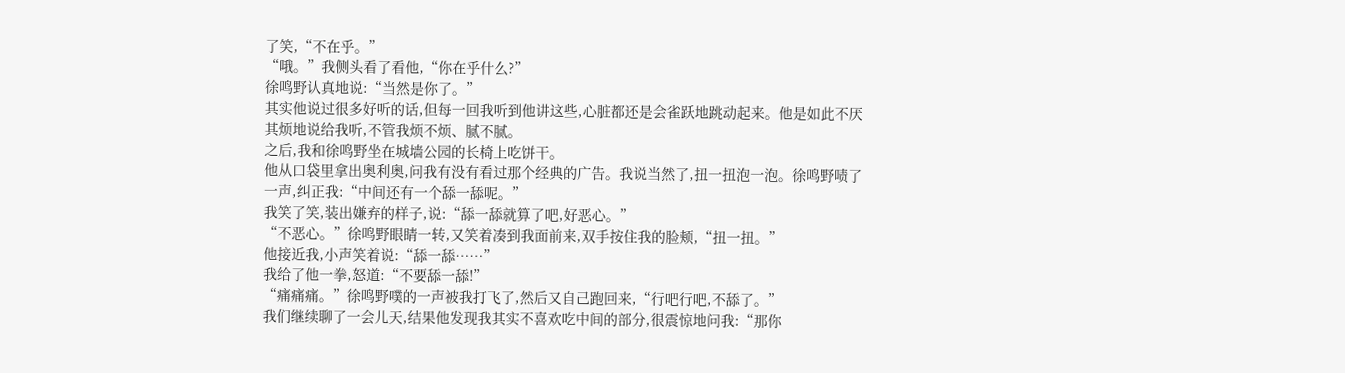了笑,“不在乎。”
“哦。”我侧头看了看他,“你在乎什么?”
徐鸣野认真地说:“当然是你了。”
其实他说过很多好听的话,但每一回我听到他讲这些,心脏都还是会雀跃地跳动起来。他是如此不厌其烦地说给我听,不管我烦不烦、腻不腻。
之后,我和徐鸣野坐在城墙公园的长椅上吃饼干。
他从口袋里拿出奥利奥,问我有没有看过那个经典的广告。我说当然了,扭一扭泡一泡。徐鸣野啧了一声,纠正我:“中间还有一个舔一舔呢。”
我笑了笑,装出嫌弃的样子,说:“舔一舔就算了吧,好恶心。”
“不恶心。”徐鸣野眼睛一转,又笑着凑到我面前来,双手按住我的脸颊,“扭一扭。”
他接近我,小声笑着说:“舔一舔……”
我给了他一拳,怒道:“不要舔一舔!”
“痛痛痛。”徐鸣野噗的一声被我打飞了,然后又自己跑回来,“行吧行吧,不舔了。”
我们继续聊了一会儿天,结果他发现我其实不喜欢吃中间的部分,很震惊地问我:“那你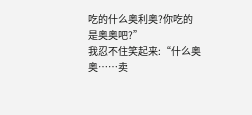吃的什么奥利奥?你吃的是奥奥吧?”
我忍不住笑起来:“什么奥奥……卖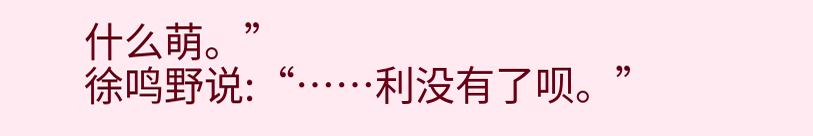什么萌。”
徐鸣野说:“……利没有了呗。”